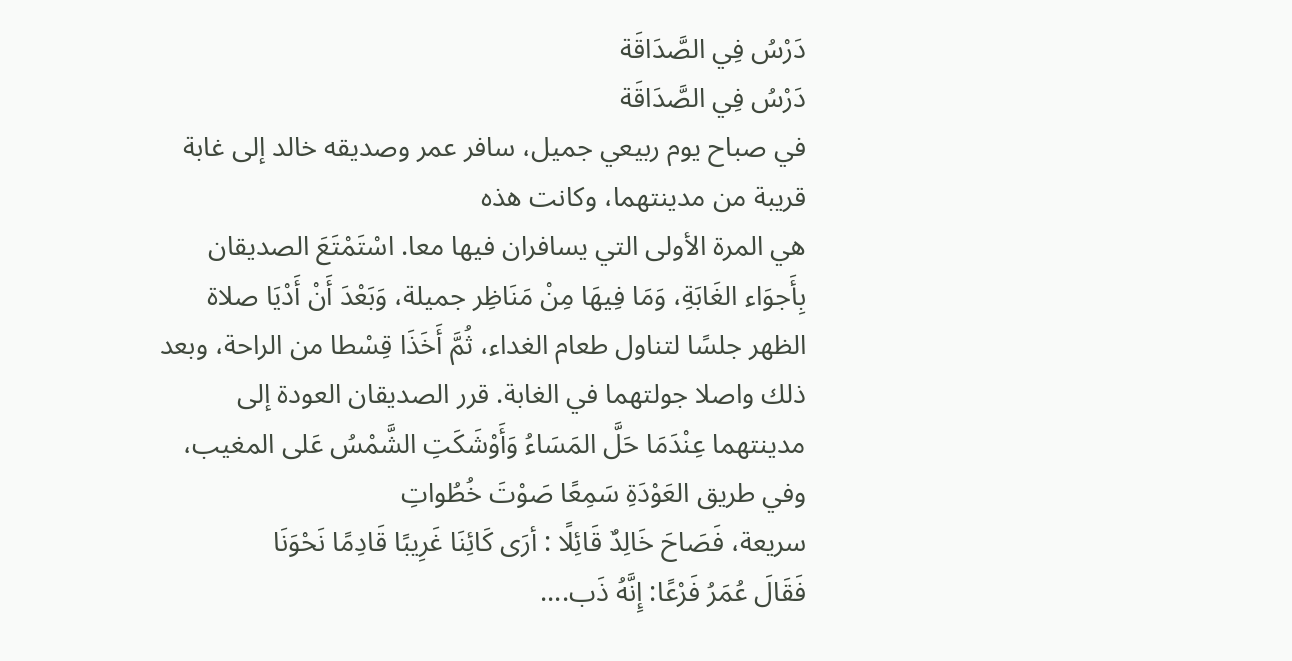دَرْسُ فِي الصَّدَاقَة
دَرْسُ فِي الصَّدَاقَة
في صباح يوم ربيعي جميل، سافر عمر وصديقه خالد إلى غابة قريبة من مدينتهما، وكانت هذه
هي المرة الأولى التي يسافران فيها معا. اسْتَمْتَعَ الصديقان بِأَجوَاء الغَابَةِ، وَمَا فِيهَا مِنْ مَنَاظِر جميلة، وَبَعْدَ أَنْ أَدْيَا صلاة الظهر جلسًا لتناول طعام الغداء، ثُمَّ أَخَذَا قِسْطا من الراحة، وبعد ذلك واصلا جولتهما في الغابة. قرر الصديقان العودة إلى مدينتهما عِنْدَمَا حَلَّ المَسَاءُ وَأَوْشَكَتِ الشَّمْسُ عَلى المغيب، وفي طريق العَوْدَةِ سَمِعًا صَوْتَ خُطُواتِ
سريعة، فَصَاحَ خَالِدٌ قَائِلًا : أرَى كَائِنَا غَرِيبًا قَادِمًا نَحْوَنَا
فَقَالَ عُمَرُ فَرْعًا: إِنَّهُ ذَب....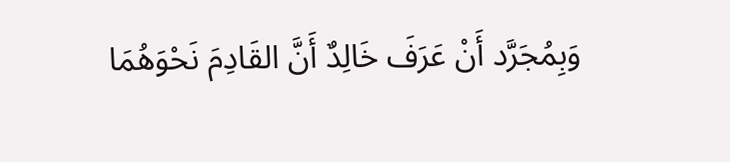وَبِمُجَرَّد أَنْ عَرَفَ خَالِدٌ أَنَّ القَادِمَ نَحْوَهُمَا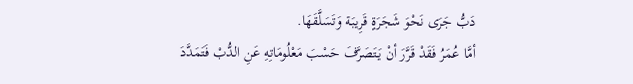دَبُّ جَرَى نَحْوَ شَجَرَةٍ قَرِيبَة وَتَسَلَّقَهَا.
أمَّا عُمَرُ فَقَدْ قَرَّرَ أنْ يَتَصَرَّفَ حَسْبَ مَعْلُومَاتِهِ عَنِ الدُّبْ فَتَمَدَّدَ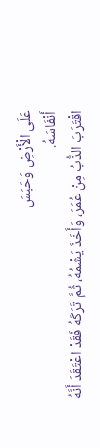عَلَى الْأَرْضِ وَحَبَسَ
أَنْفَاسَهُ.
اقْتَرَبَ الذُّبُ مِنْ عُمَرَ، وَأَخَذَ يَشْمُهُ، ثُمَّ تَرَكَهُ فَقَدْ اعْتَقَدَ أَنَّهُ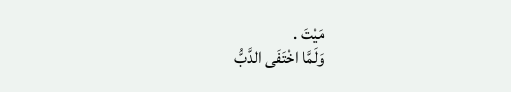مَيْتَ .
وَلَمَّا اخْتَفَى الدَّبُّ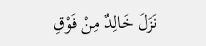نَزَلَ خَالِدٌ مِنْ فَوْقِ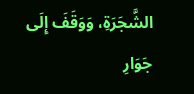الشَّجَرَةِ، وَوَقَفَ إِلَى جَوَارِ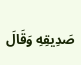صَدِيقِهِ وَقَالَ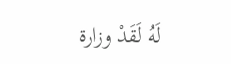لَهُ لَقَدْ وزارة